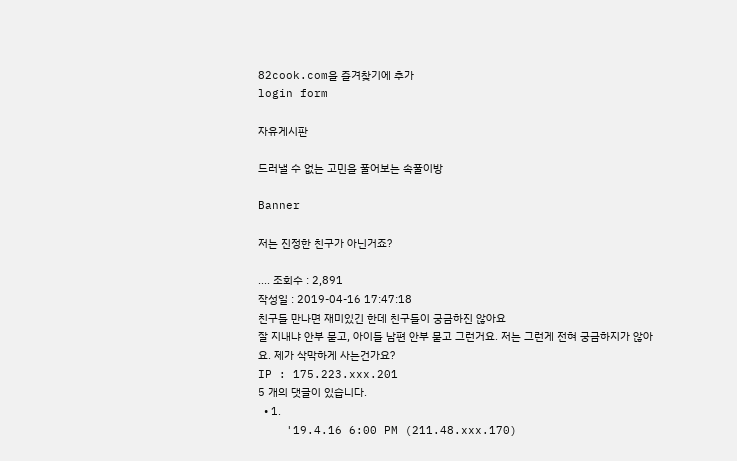82cook.com을 즐겨찾기에 추가
login form

자유게시판

드러낼 수 없는 고민을 풀어보는 속풀이방

Banner

저는 진정한 친구가 아닌거죠?

.... 조회수 : 2,891
작성일 : 2019-04-16 17:47:18
친구들 만나면 재미있긴 한데 친구들이 궁금하진 않아요
잘 지내냐 안부 묻고, 아이들 남편 안부 묻고 그런거요. 저는 그런게 전혀 궁금하지가 않아요. 제가 삭막하게 사는건가요?
IP : 175.223.xxx.201
5 개의 댓글이 있습니다.
  • 1.
    '19.4.16 6:00 PM (211.48.xxx.170)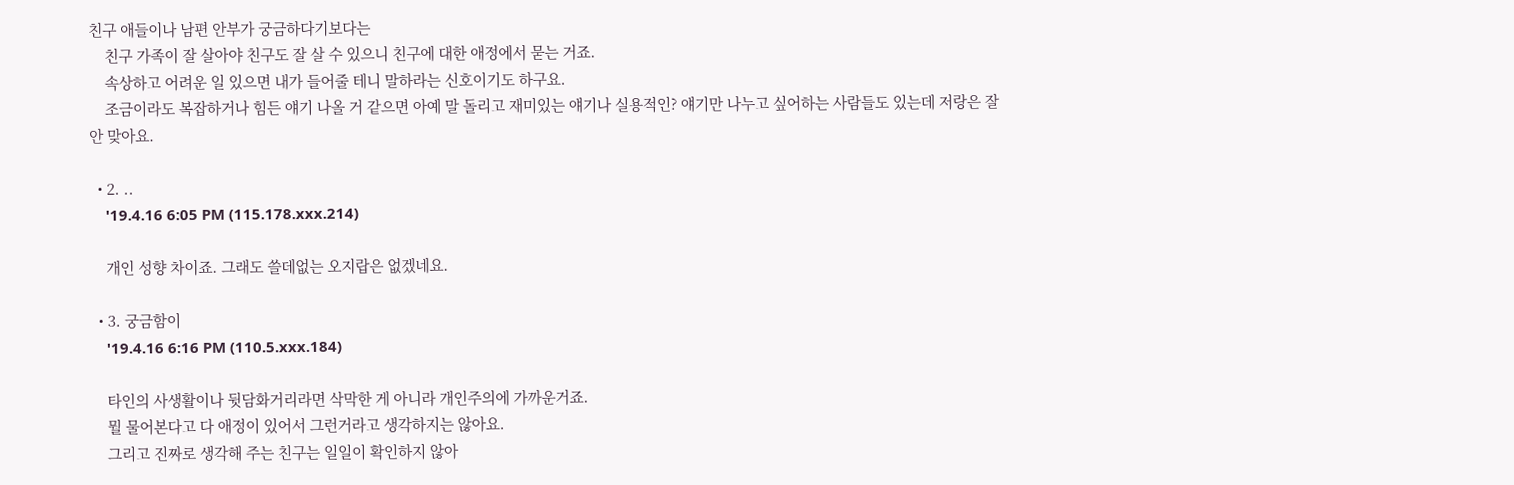친구 애들이나 남편 안부가 궁금하다기보다는
    친구 가족이 잘 살아야 친구도 잘 살 수 있으니 친구에 대한 애정에서 묻는 거죠.
    속상하고 어려운 일 있으면 내가 들어줄 테니 말하라는 신호이기도 하구요.
    조금이라도 복잡하거나 힘든 얘기 나올 거 같으면 아예 말 돌리고 재미있는 얘기나 실용적인? 얘기만 나누고 싶어하는 사람들도 있는데 저랑은 잘 안 맞아요.

  • 2. ..
    '19.4.16 6:05 PM (115.178.xxx.214)

    개인 성향 차이죠. 그래도 쓸데없는 오지랍은 없겠네요.

  • 3. 궁금함이
    '19.4.16 6:16 PM (110.5.xxx.184)

    타인의 사생활이나 뒷담화거리라면 삭막한 게 아니라 개인주의에 가까운거죠.
    뭘 물어본다고 다 애정이 있어서 그런거라고 생각하지는 않아요.
    그리고 진짜로 생각해 주는 친구는 일일이 확인하지 않아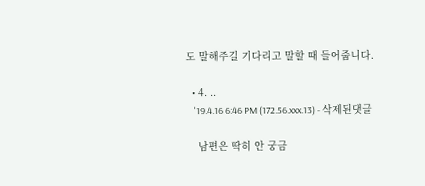도 말해주길 기다리고 말할 때 들어줍니다.

  • 4. ..
    '19.4.16 6:46 PM (172.56.xxx.13) - 삭제된댓글

    남편은 딱히 안 궁금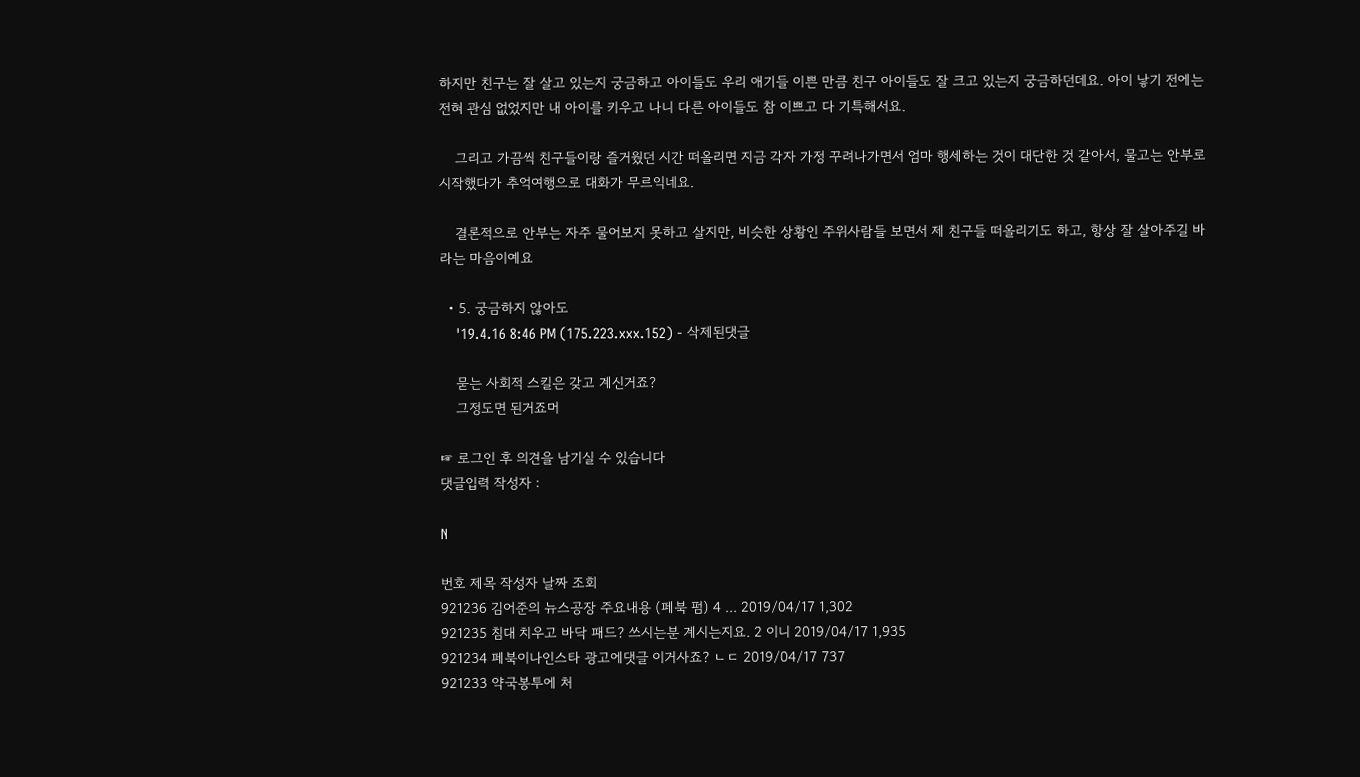하지만 친구는 잘 살고 있는지 궁금하고 아이들도 우리 애기들 이쁜 만큼 친구 아이들도 잘 크고 있는지 궁금하던데요. 아이 낳기 전에는 전혀 관심 없었지만 내 아이를 키우고 나니 다른 아이들도 참 이쁘고 다 기특해서요.

    그리고 가끔씩 친구들이랑 즐거웠던 시간 떠올리면 지금 각자 가정 꾸려나가면서 엄마 행세하는 것이 대단한 것 같아서, 물고는 안부로 시작했다가 추억여행으로 대화가 무르익네요.

    결론적으로 안부는 자주 물어보지 못하고 살지만, 비슷한 상황인 주위사람들 보면서 제 친구들 떠올리기도 하고, 항상 잘 살아주길 바라는 마음이예요

  • 5. 궁금하지 않아도
    '19.4.16 8:46 PM (175.223.xxx.152) - 삭제된댓글

    묻는 사회적 스킬은 갖고 계신거죠?
    그정도면 된거죠머

☞ 로그인 후 의견을 남기실 수 있습니다
댓글입력 작성자 :

N

번호 제목 작성자 날짜 조회
921236 김어준의 뉴스공장 주요내용 (페북 펌) 4 ... 2019/04/17 1,302
921235 침대 치우고 바닥 패드? 쓰시는분 계시는지요. 2 이니 2019/04/17 1,935
921234 페북이나인스타 광고에댓글 이거사죠? ㄴㄷ 2019/04/17 737
921233 약국봉투에 처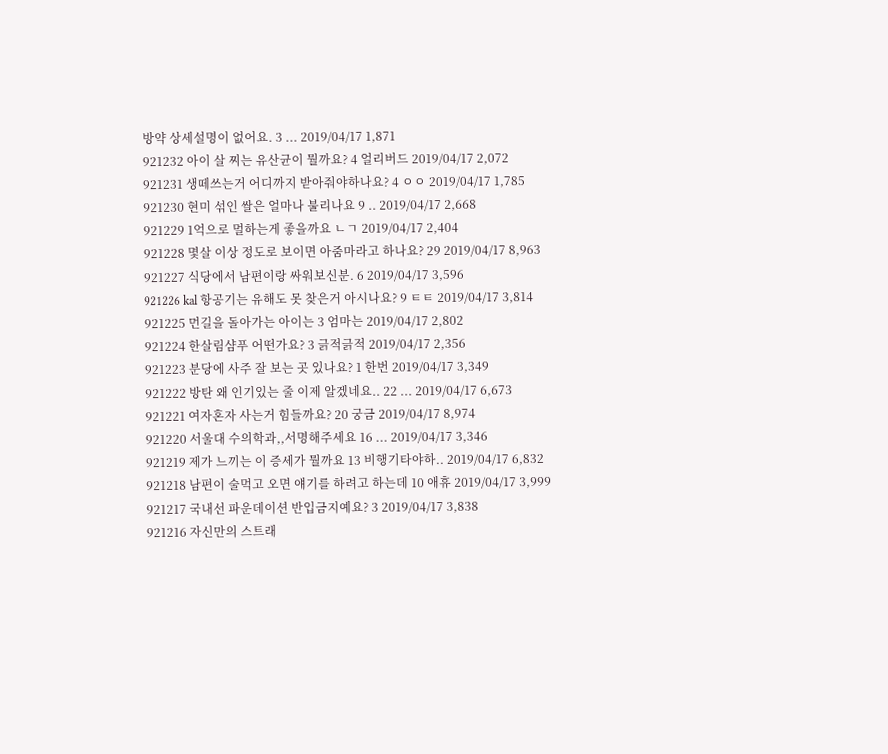방약 상세설명이 없어요. 3 ... 2019/04/17 1,871
921232 아이 살 찌는 유산균이 뭘까요? 4 얼리버드 2019/04/17 2,072
921231 생떼쓰는거 어디까지 받아줘야하나요? 4 ㅇㅇ 2019/04/17 1,785
921230 현미 섞인 쌀은 얼마나 불리나요 9 .. 2019/04/17 2,668
921229 1억으로 멀하는게 좋을까요 ㄴㄱ 2019/04/17 2,404
921228 몇살 이상 정도로 보이면 아줌마라고 하나요? 29 2019/04/17 8,963
921227 식당에서 남편이랑 싸워보신분. 6 2019/04/17 3,596
921226 kal 항공기는 유해도 못 찾은거 아시나요? 9 ㅌㅌ 2019/04/17 3,814
921225 먼길을 돌아가는 아이는 3 엄마는 2019/04/17 2,802
921224 한살림샴푸 어떤가요? 3 긁적긁적 2019/04/17 2,356
921223 분당에 사주 잘 보는 곳 있나요? 1 한번 2019/04/17 3,349
921222 방탄 왜 인기있는 줄 이제 알겠네요.. 22 ... 2019/04/17 6,673
921221 여자혼자 사는거 힘들까요? 20 궁금 2019/04/17 8,974
921220 서울대 수의학과,,서명해주세요 16 ... 2019/04/17 3,346
921219 제가 느끼는 이 증세가 뭘까요 13 비행기타야하.. 2019/04/17 6,832
921218 남편이 술먹고 오면 얘기를 하려고 하는데 10 애휴 2019/04/17 3,999
921217 국내선 파운데이션 반입금지예요? 3 2019/04/17 3,838
921216 자신만의 스트래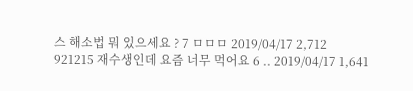스 해소법 뭐 있으세요 ? 7 ㅁㅁㅁ 2019/04/17 2,712
921215 재수생인데 요즘 너무 먹어요 6 .. 2019/04/17 1,641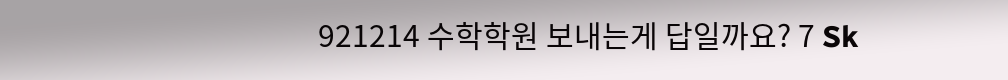921214 수학학원 보내는게 답일까요? 7 Sk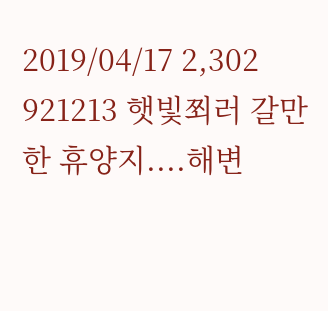2019/04/17 2,302
921213 햇빛쬐러 갈만한 휴양지....해변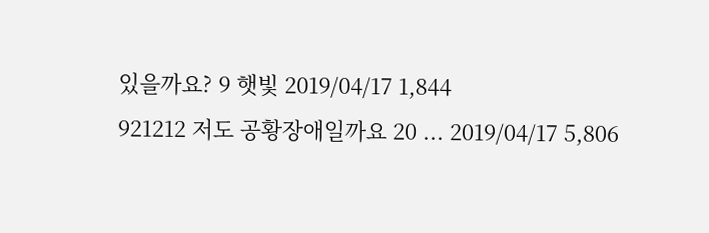있을까요? 9 햇빛 2019/04/17 1,844
921212 저도 공황장애일까요 20 ... 2019/04/17 5,806